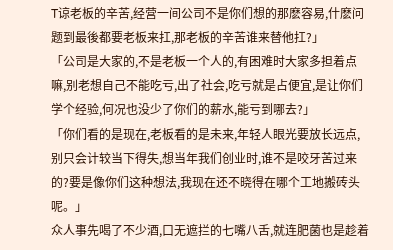T谅老板的辛苦,经营一间公司不是你们想的那麽容易,什麽问题到最後都要老板来扛,那老板的辛苦谁来替他扛?」
「公司是大家的,不是老板一个人的,有困难时大家多担着点嘛,别老想自己不能吃亏,出了社会,吃亏就是占便宜,是让你们学个经验,何况也没少了你们的薪水,能亏到哪去?」
「你们看的是现在,老板看的是未来,年轻人眼光要放长远点,别只会计较当下得失,想当年我们创业时,谁不是咬牙苦过来的?要是像你们这种想法,我现在还不晓得在哪个工地搬砖头呢。」
众人事先喝了不少酒,口无遮拦的七嘴八舌,就连肥菌也是趁着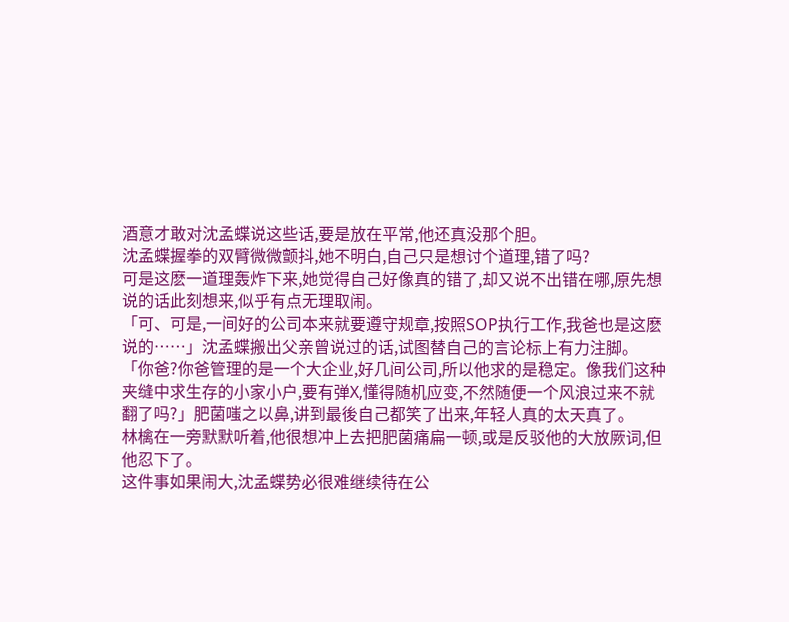酒意才敢对沈孟蝶说这些话,要是放在平常,他还真没那个胆。
沈孟蝶握拳的双臂微微颤抖,她不明白,自己只是想讨个道理,错了吗?
可是这麽一道理轰炸下来,她觉得自己好像真的错了,却又说不出错在哪,原先想说的话此刻想来,似乎有点无理取闹。
「可、可是,一间好的公司本来就要遵守规章,按照SOP执行工作,我爸也是这麽说的……」沈孟蝶搬出父亲曾说过的话,试图替自己的言论标上有力注脚。
「你爸?你爸管理的是一个大企业,好几间公司,所以他求的是稳定。像我们这种夹缝中求生存的小家小户,要有弹X,懂得随机应变,不然随便一个风浪过来不就翻了吗?」肥菌嗤之以鼻,讲到最後自己都笑了出来,年轻人真的太天真了。
林檎在一旁默默听着,他很想冲上去把肥菌痛扁一顿,或是反驳他的大放厥词,但他忍下了。
这件事如果闹大,沈孟蝶势必很难继续待在公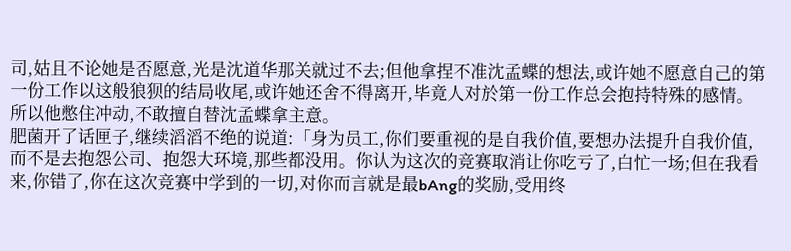司,姑且不论她是否愿意,光是沈道华那关就过不去;但他拿捏不准沈孟蝶的想法,或许她不愿意自己的第一份工作以这般狼狈的结局收尾,或许她还舍不得离开,毕竟人对於第一份工作总会抱持特殊的感情。
所以他憋住冲动,不敢擅自替沈孟蝶拿主意。
肥菌开了话匣子,继续滔滔不绝的说道:「身为员工,你们要重视的是自我价值,要想办法提升自我价值,而不是去抱怨公司、抱怨大环境,那些都没用。你认为这次的竞赛取消让你吃亏了,白忙一场;但在我看来,你错了,你在这次竞赛中学到的一切,对你而言就是最bAng的奖励,受用终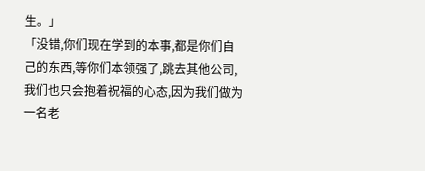生。」
「没错,你们现在学到的本事,都是你们自己的东西,等你们本领强了,跳去其他公司,我们也只会抱着祝福的心态,因为我们做为一名老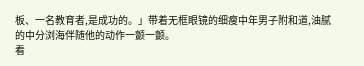板、一名教育者,是成功的。」带着无框眼镜的细瘦中年男子附和道,油腻的中分浏海伴随他的动作一颤一颤。
看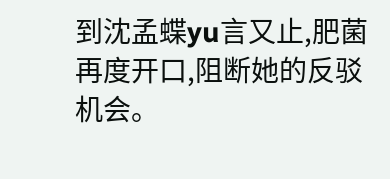到沈孟蝶yu言又止,肥菌再度开口,阻断她的反驳机会。